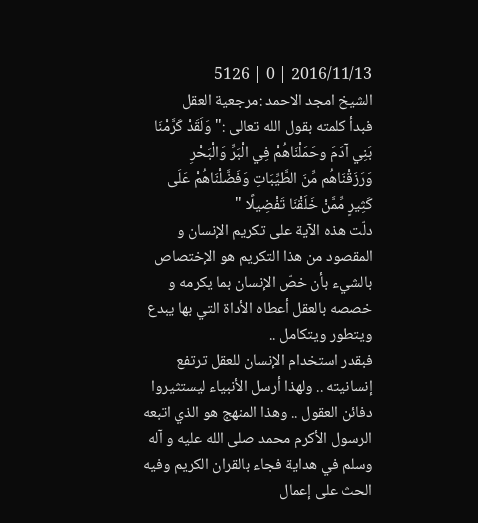2016/11/13 | 0 | 5126
الشيخ امجد الاحمد :مرجعية العقل
فبدأ كلمته بقول الله تعالى :" وَلَقَدْ كَرَّمْنَا بَنِي آدَمَ وحَمَلْنَاهُمْ فِي الْبَرِّ وَالْبَحْرِ وَرَزَقْنَاهُم مِّنَ الطَّيِّبَاتِ وَفَضَّلْنَاهُمْ عَلَى كَثِيرٍ مِّمَّنْ خَلَقْنَا تَفْضِيلًا "
دلّت هذه الآية على تكريم الإنسان و المقصود من هذا التكريم هو الإختصاص بالشيء بأن خصّ الإنسان بما يكرمه و خصصه بالعقل أعطاه الأداة التي بها يبدع ويتطور ويتكامل ..
فبقدر استخدام الإنسان للعقل ترتفع إنسانيته .. ولهذا أرسل الأنبياء ليستثيروا دفائن العقول .. وهذا المنهج هو الذي اتبعه الرسول الأكرم محمد صلى الله عليه و آله وسلم في هداية فجاء بالقران الكريم وفيه الحث على إعمال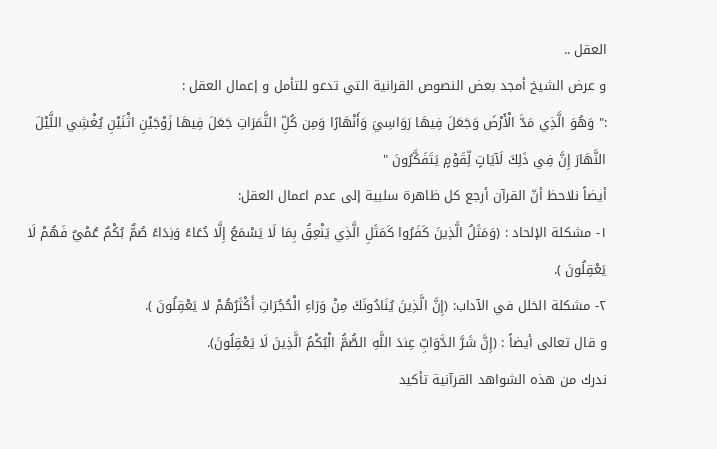العقل ..
و عرض الشيخ أمجد بعض النصوص القرانية التي تدعو للتأمل و إعمال العقل :
:" وَهُوَ الَّذِي مَدَّ الْأَرْضَ وَجَعَلَ فِيهَا رَوَاسِيَ وَأَنْهَارًا وَمِن كُلِّ الثَّمَرَاتِ جَعَلَ فِيهَا زَوْجَيْنِ اثْنَيْنِ يُغْشِي اللَّيْلَ النَّهَارَ إِنَّ فِي ذَلِكَ لَآيَاتٍ لِّقَوْمٍ يَتَفَكَّرُونَ "
أيضاً نلاحظ أنّ القرآن أرجع كل ظاهرة سلبية إلى عدم اعمال العقل:
١- مشكلة الإلحاد : (وَمَثَلُ الَّذِينَ كَفَرُوا كَمَثَلِ الَّذِي يَنْعِقُ بِمَا لَا يَسْمَعُ إِلَّا دُعَاءً وَنِدَاءً صُمٌّ بُكْمٌ عُمْيٌ فَهُمْ لَا يَعْقِلُونَ ).
٢- مشكلة الخلل في الآداب: (إِنَّ الَّذِينَ يُنَادُونَكَ مِنْ وَرَاءِ الْحُجُرَاتِ أَكْثَرُهُمْ لا يَعْقِلُونَ ).
و قال تعالى أيضاً : (إِنَّ شَرَّ الدَّوَابِّ عِندَ اللَّهِ الصُّمُّ الْبُكْمُ الَّذِينَ لَا يَعْقِلُونَ).
ندرك من هذه الشواهد القرآنية تأكيد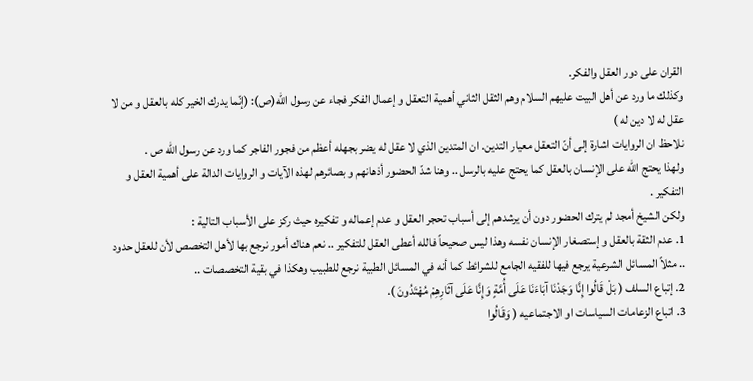القران على دور العقل والفكر.
وكذلك ما ورد عن أهل البيت عليهم السلام وهم الثقل الثاني أهمية التعقل و إعمال الفكر فجاء عن رسول الله(ص): (إنّما يدرك الخير كله بالعقل و من لا عقل له لا دين له )
نلاحظ ان الروايات اشارة إلى أنّ التعقل معيار التدين. ان المتدين الذي لا عقل له يضر بجهله أعظم من فجور الفاجر كما ورد عن رسول الله ص .
ولهذا يحتج الله على الإنسان بالعقل كما يحتج عليه بالرسل .. وهنا شدّ الحضور أذهانهم و بصائرهم لهذه الآيات و الروايات الدالة على أهمية العقل و التفكير .
ولكن الشيخ أمجد لم يترك الحضور دون أن يرشدهم إلى أسباب تحجر العقل و عدم إعماله و تفكيره حيث ركز على الأسباب التالية :
1. عدم الثقة بالعقل و إستصغار الإنسان نفسه وهذا ليس صحيحاً فالله أعطى العقل للتفكير .. نعم هناك أمور نرجع بها لأهل التخصص لأن للعقل حدود .. مثلاً المسائل الشرعية يرجع فيها للفقيه الجامع للشرائط كما أنه في المسائل الطبية نرجع للطبيب وهكذا في بقية التخصصات ..
2. إتباع السلف ( بَلْ قَالُوا إِنَّا وَجَدْنَا آبَاءَنَا عَلَى أُمَّةٍ وَإِنَّا عَلَى آثَارِهِمْ مُهْتَدُونَ ).
3. اتباع الزعامات السياسات او الاجتماعيه ( وَقَالُوا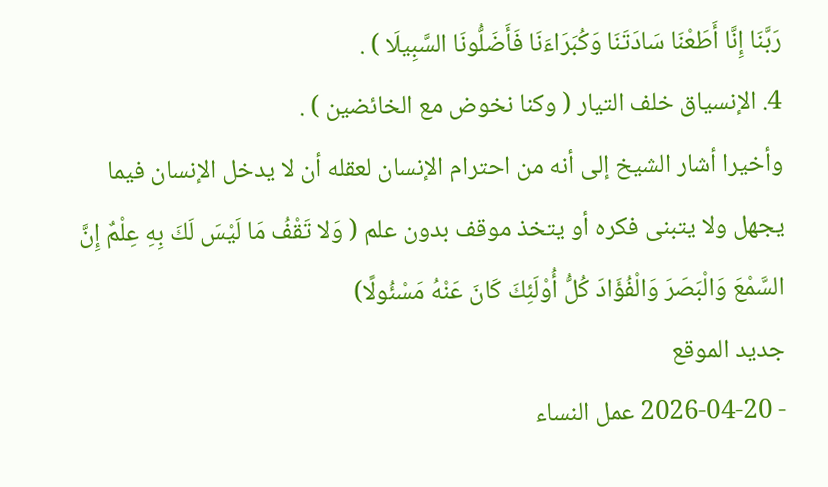رَبَّنَا إِنَّا أَطَعْنَا سَادَتَنَا وَكُبَرَاءَنَا فَأَضَلُّونَا السَّبِيلَا ) .
4. الإنسياق خلف التيار ( وكنا نخوض مع الخائضين ) .
وأخيرا أشار الشيخ إلى أنه من احترام الإنسان لعقله أن لا يدخل الإنسان فيما يجهل ولا يتبنى فكره أو يتخذ موقف بدون علم ( وَلا تَقْفُ مَا لَيْسَ لَكَ بِهِ عِلْمٌ إِنَّ السَّمْعَ وَالْبَصَرَ وَالْفُؤَادَ كُلُّ أُوْلَئِكَ كَانَ عَنْهُ مَسْئُولًا)
جديد الموقع
- 2026-04-20 عمل النساء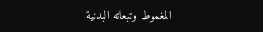المغموط وتبعاته البدنية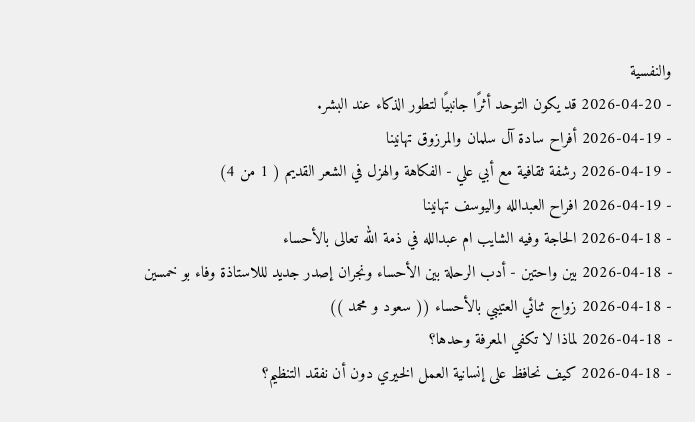والنفسية
- 2026-04-20 قد يكون التوحد أثرًا جانبيًا لتطور الذكاء عند البشر.
- 2026-04-19 أفراح سادة آل سلمان والمرزوق تهانينا
- 2026-04-19 رشفة ثقافية مع أبي علي - الفكاهة والهزل في الشعر القديم ( 1 من 4)
- 2026-04-19 افراح العبدالله واليوسف تهانينا
- 2026-04-18 الحاجة وفيه الشايب ام عبدالله في ذمة الله تعالى بالأحساء
- 2026-04-18 بين واحتين - أدب الرحلة بين الأحساء ونجران إصدر جديد لللاستاذة وفاء بو خمسين
- 2026-04-18 زواج ثنائي العتيبي بالأحساء (( سعود و محمد ))
- 2026-04-18 لماذا لا تكفي المعرفة وحدها؟
- 2026-04-18 كيف نحافظ على إنسانية العمل الخيري دون أن نفقد التنظيم؟